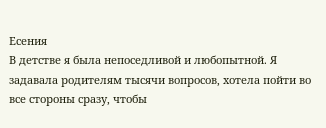Есения
В детстве я была непоседливой и любопытной. Я задавала родителям тысячи вопросов, хотела пойти во все стороны сразу, чтобы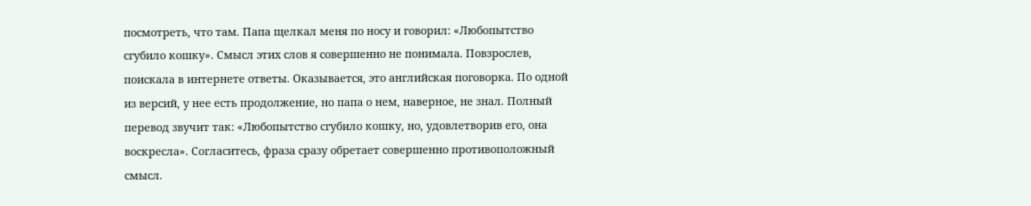посмотреть, что там. Папа щелкал меня по носу и говорил: «Любопытство сгубило кошку». Смысл этих слов я совершенно не понимала. Повзрослев, поискала в интернете ответы. Оказывается, это английская поговорка. По одной из версий, у нее есть продолжение, но папа о нем, наверное, не знал. Полный перевод звучит так: «Любопытство сгубило кошку, но, удовлетворив его, она воскресла». Согласитесь, фраза сразу обретает совершенно противоположный смысл.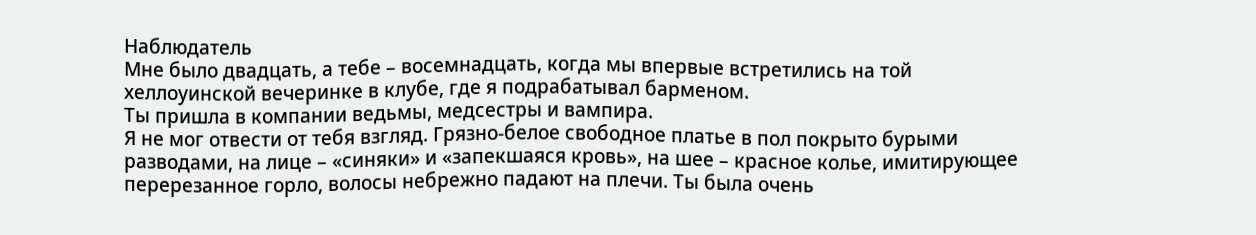Наблюдатель
Мне было двадцать, а тебе – восемнадцать, когда мы впервые встретились на той хеллоуинской вечеринке в клубе, где я подрабатывал барменом.
Ты пришла в компании ведьмы, медсестры и вампира.
Я не мог отвести от тебя взгляд. Грязно-белое свободное платье в пол покрыто бурыми разводами, на лице – «синяки» и «запекшаяся кровь», на шее – красное колье, имитирующее перерезанное горло, волосы небрежно падают на плечи. Ты была очень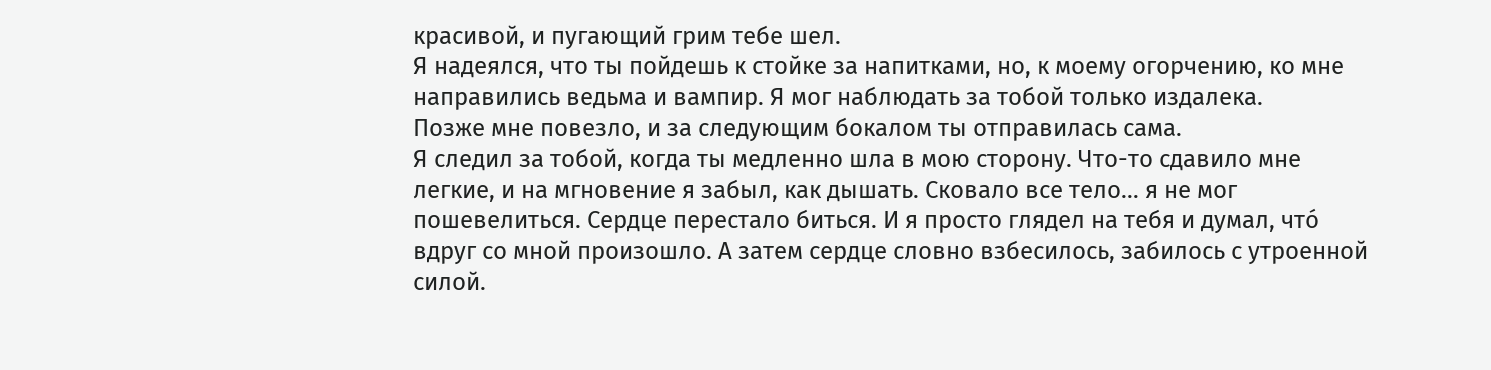красивой, и пугающий грим тебе шел.
Я надеялся, что ты пойдешь к стойке за напитками, но, к моему огорчению, ко мне направились ведьма и вампир. Я мог наблюдать за тобой только издалека.
Позже мне повезло, и за следующим бокалом ты отправилась сама.
Я следил за тобой, когда ты медленно шла в мою сторону. Что-то сдавило мне легкие, и на мгновение я забыл, как дышать. Сковало все тело… я не мог пошевелиться. Сердце перестало биться. И я просто глядел на тебя и думал, что́ вдруг со мной произошло. А затем сердце словно взбесилось, забилось с утроенной силой.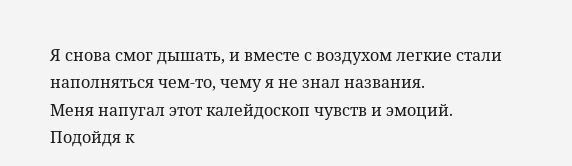Я снова смог дышать, и вместе с воздухом легкие стали наполняться чем-то, чему я не знал названия.
Меня напугал этот калейдоскоп чувств и эмоций.
Подойдя к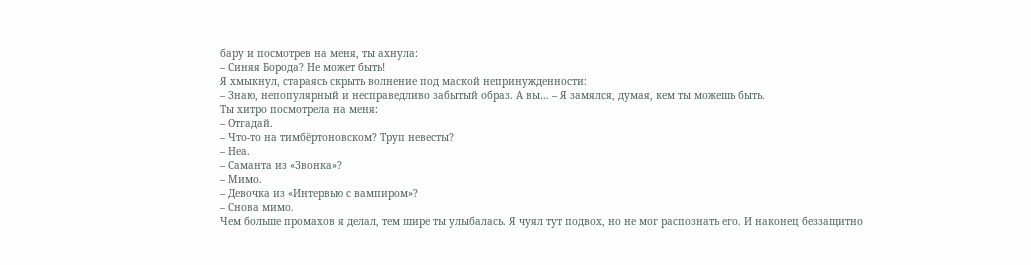бару и посмотрев на меня, ты ахнула:
– Синяя Борода? Не может быть!
Я хмыкнул, стараясь скрыть волнение под маской непринужденности:
– Знаю, непопулярный и несправедливо забытый образ. А вы… – Я замялся, думая, кем ты можешь быть.
Ты хитро посмотрела на меня:
– Отгадай.
– Что-то на тимбёртоновском? Труп невесты?
– Неа.
– Саманта из «Звонка»?
– Мимо.
– Девочка из «Интервью с вампиром»?
– Снова мимо.
Чем больше промахов я делал, тем шире ты улыбалась. Я чуял тут подвох, но не мог распознать его. И наконец беззащитно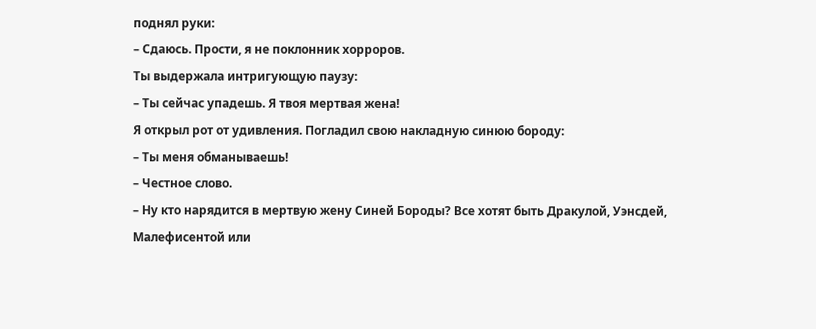поднял руки:
– Сдаюсь. Прости, я не поклонник хорроров.
Ты выдержала интригующую паузу:
– Ты сейчас упадешь. Я твоя мертвая жена!
Я открыл рот от удивления. Погладил свою накладную синюю бороду:
– Ты меня обманываешь!
– Честное слово.
– Ну кто нарядится в мертвую жену Синей Бороды? Все хотят быть Дракулой, Уэнсдей, Малефисентой или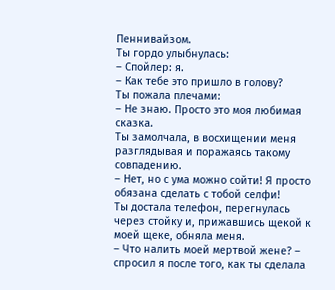Пеннивайзом.
Ты гордо улыбнулась:
– Спойлер: я.
– Как тебе это пришло в голову?
Ты пожала плечами:
– Не знаю. Просто это моя любимая сказка.
Ты замолчала, в восхищении меня разглядывая и поражаясь такому совпадению.
– Нет, но с ума можно сойти! Я просто обязана сделать с тобой селфи!
Ты достала телефон, перегнулась через стойку и, прижавшись щекой к моей щеке, обняла меня.
– Что налить моей мертвой жене? – спросил я после того, как ты сделала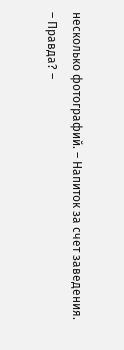несколько фотографий. – Напиток за счет заведения.
– Правда? –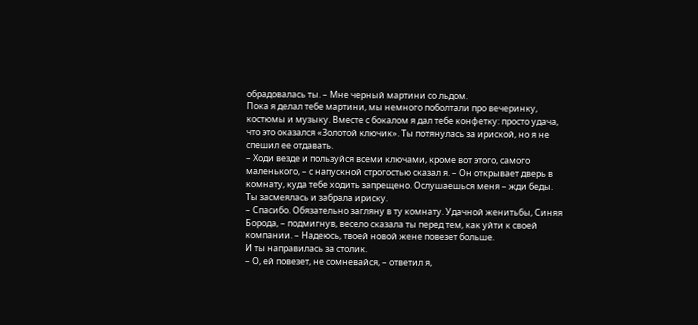обрадовалась ты. – Мне черный мартини со льдом.
Пока я делал тебе мартини, мы немного поболтали про вечеринку, костюмы и музыку. Вместе с бокалом я дал тебе конфетку: просто удача, что это оказался «Золотой ключик». Ты потянулась за ириской, но я не спешил ее отдавать.
– Ходи везде и пользуйся всеми ключами, кроме вот этого, самого маленького, – с напускной строгостью сказал я. – Он открывает дверь в комнату, куда тебе ходить запрещено. Ослушаешься меня – жди беды.
Ты засмеялась и забрала ириску.
– Спасибо. Обязательно загляну в ту комнату. Удачной женитьбы, Синяя Борода, – подмигнув, весело сказала ты перед тем, как уйти к своей компании. – Надеюсь, твоей новой жене повезет больше.
И ты направилась за столик.
– О, ей повезет, не сомневайся, – ответил я,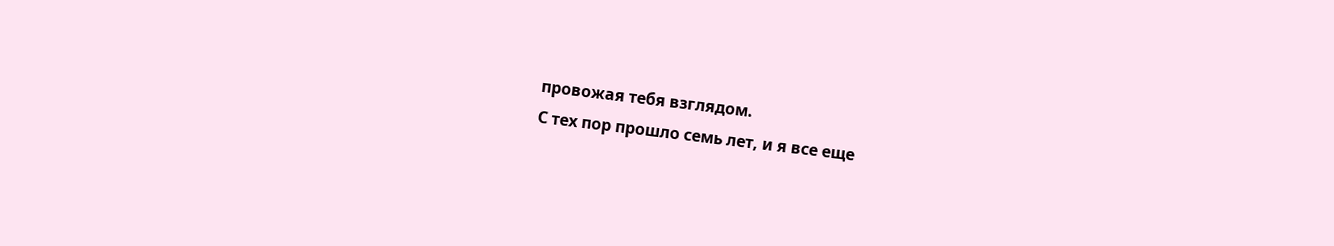провожая тебя взглядом.
С тех пор прошло семь лет, и я все еще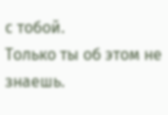с тобой.
Только ты об этом не знаешь.